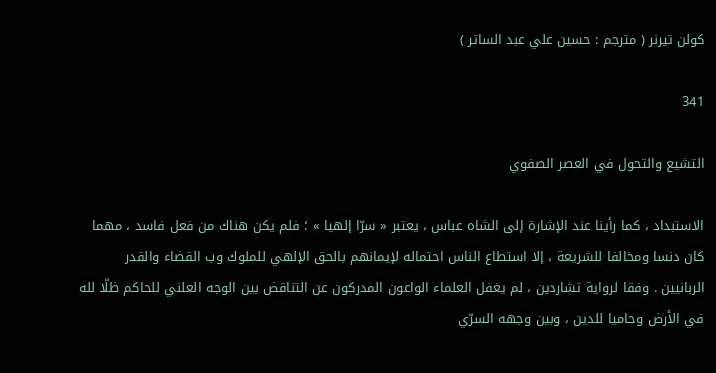كولن تيرنر ( مترجم : حسين علي عبد الساتر )

341

التشيع والتحول في العصر الصفوي

الاستبداد ، كما رأينا عند الإشارة إلى الشاه عباس ، يعتبر « سرّا إلهيا » ؛ فلم يكن هناك من فعل فاسد ، مهما كان دنسا ومخالفا للشريعة ، إلا استطاع الناس احتماله لإيمانهم بالحق الإلهي للملوك وب القضاء والقدر الربانيين . وفقا لرواية تشاردين ، لم يغفل العلماء الواعون المدركون عن التناقض بين الوجه العلني للحاكم ظلّا لله في الأرض وحاميا للدين ، وبين وجهه السرّي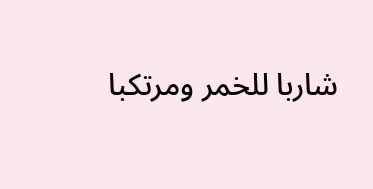شاربا للخمر ومرتكبا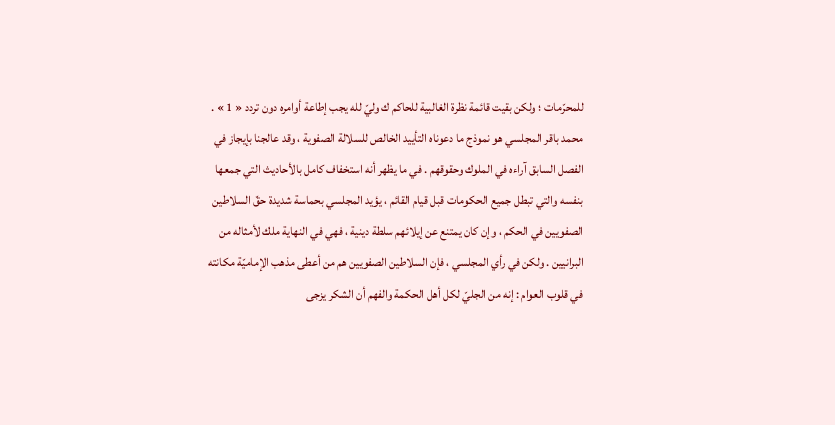للمحرّمات ؛ ولكن بقيت قائمة نظرة الغالبية للحاكم ك وليّ لله يجب إطاعة أوامره دون تردد « 1 » . محمد باقر المجلسي هو نموذج ما دعوناه التأييد الخالص للسلالة الصفوية ، وقد عالجنا بإيجاز في الفصل السابق آراءه في الملوك وحقوقهم . في ما يظهر أنه استخفاف كامل بالأحاديث التي جمعها بنفسه والتي تبطل جميع الحكومات قبل قيام القائم ، يؤيد المجلسي بحماسة شديدة حقّ السلاطين الصفويين في الحكم ، وإن كان يمتنع عن إيلائهم سلطة دينية ، فهي في النهاية ملك لأمثاله من البرانيين . ولكن في رأي المجلسي ، فإن السلاطين الصفويين هم من أعطى مذهب الإماميّة مكانته في قلوب العوام : إنه من الجليّ لكل أهل الحكمة والفهم أن الشكر يزجى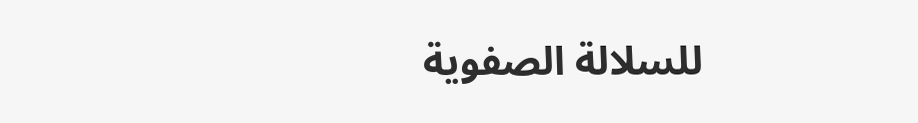للسلالة الصفوية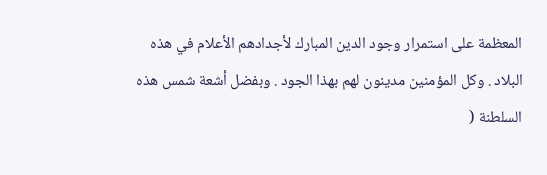المعظمة على استمرار وجود الدين المبارك لأجدادهم الأعلام في هذه البلاد . وكل المؤمنين مدينون لهم بهذا الجود . وبفضل أشعة شمس هذه السلطنة (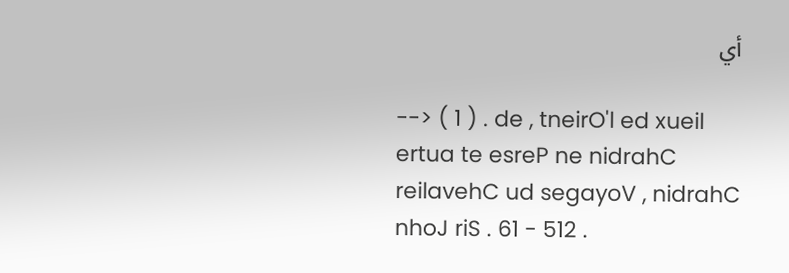أي

--> ( 1 ) . de , tneirO'l ed xueil ertua te esreP ne nidrahC reilavehC ud segayoV , nidrahC nhoJ riS . 61 - 512 .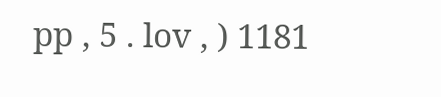pp , 5 . lov , ) 1181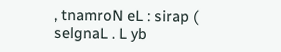, tnamroN eL : sirap ( selgnaL . L yb